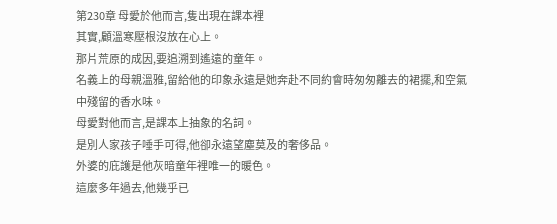第230章 母愛於他而言,隻出現在課本裡
其實,顧溫寒壓根沒放在心上。
那片荒原的成因,要追溯到遙遠的童年。
名義上的母親溫雅,留給他的印象永遠是她奔赴不同約會時匆匆離去的裙擺,和空氣中殘留的香水味。
母愛對他而言,是課本上抽象的名詞。
是別人家孩子唾手可得,他卻永遠望塵莫及的奢侈品。
外婆的庇護是他灰暗童年裡唯一的暖色。
這麼多年過去,他幾乎已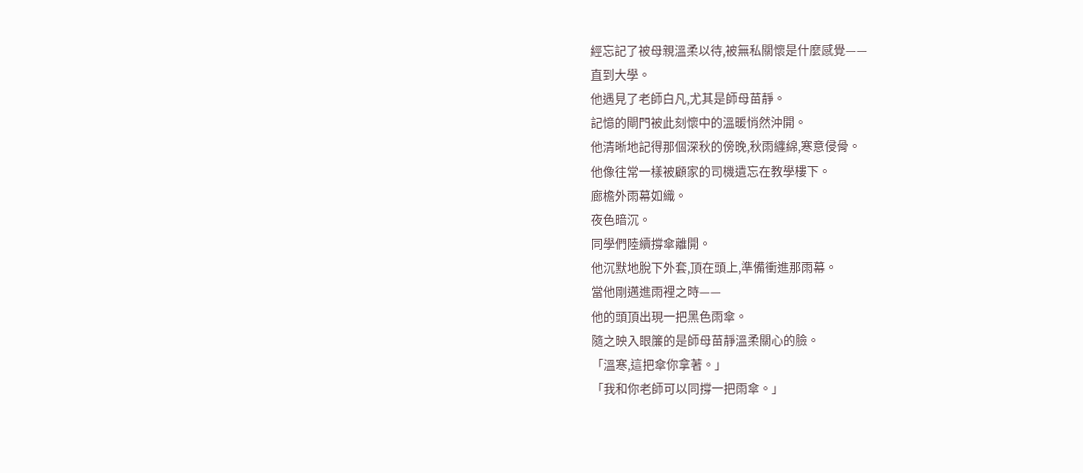經忘記了被母親溫柔以待,被無私關懷是什麼感覺——
直到大學。
他遇見了老師白凡,尤其是師母苗靜。
記憶的閘門被此刻懷中的溫暖悄然沖開。
他清晰地記得那個深秋的傍晚,秋雨纏綿,寒意侵骨。
他像往常一樣被顧家的司機遺忘在教學樓下。
廊檐外雨幕如織。
夜色暗沉。
同學們陸續撐傘離開。
他沉默地脫下外套,頂在頭上,準備衝進那雨幕。
當他剛邁進雨裡之時——
他的頭頂出現一把黑色雨傘。
隨之映入眼簾的是師母苗靜溫柔關心的臉。
「溫寒,這把傘你拿著。」
「我和你老師可以同撐一把雨傘。」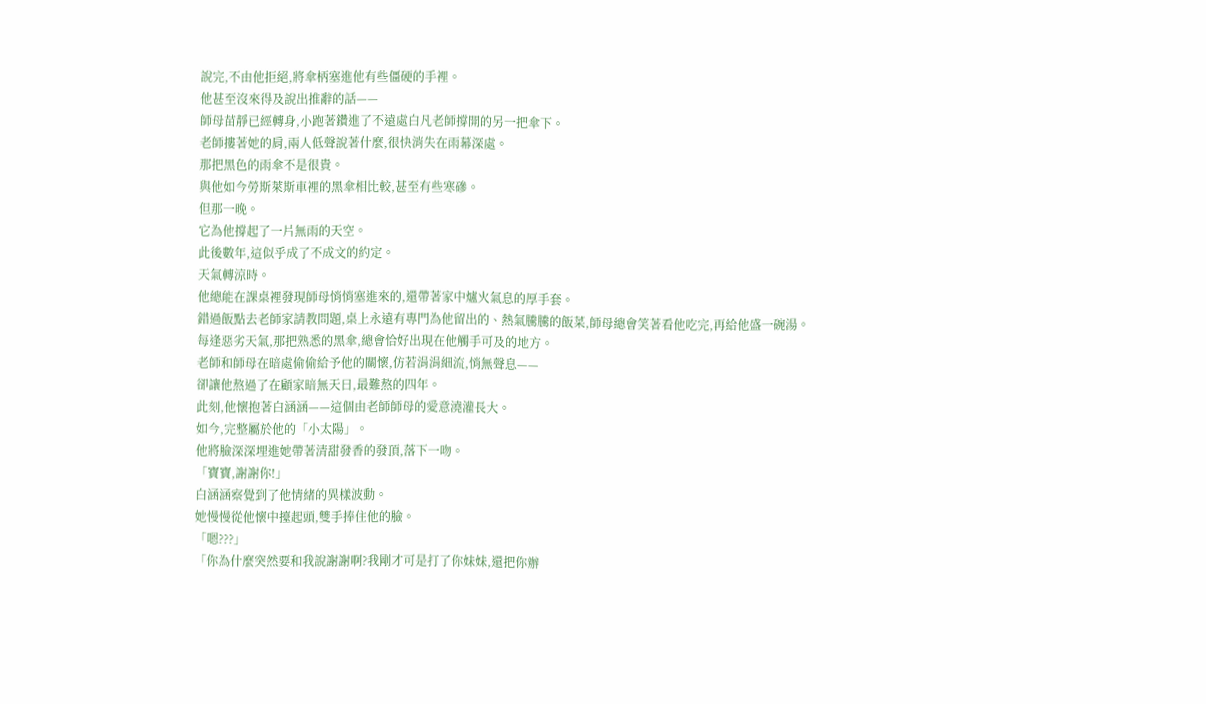說完,不由他拒絕,將傘柄塞進他有些僵硬的手裡。
他甚至沒來得及說出推辭的話——
師母苗靜已經轉身,小跑著鑽進了不遠處白凡老師撐開的另一把傘下。
老師摟著她的肩,兩人低聲說著什麼,很快消失在雨幕深處。
那把黑色的雨傘不是很貴。
與他如今勞斯萊斯車裡的黑傘相比較,甚至有些寒磣。
但那一晚。
它為他撐起了一片無雨的天空。
此後數年,這似乎成了不成文的約定。
天氣轉涼時。
他總能在課桌裡發現師母悄悄塞進來的,還帶著家中爐火氣息的厚手套。
錯過飯點去老師家請教問題,桌上永遠有專門為他留出的、熱氣騰騰的飯菜,師母總會笑著看他吃完,再給他盛一碗湯。
每逢惡劣天氣,那把熟悉的黑傘,總會恰好出現在他觸手可及的地方。
老師和師母在暗處偷偷給予他的關懷,仿若涓涓細流,悄無聲息——
卻讓他熬過了在顧家暗無天日,最難熬的四年。
此刻,他懷抱著白涵涵——這個由老師師母的愛意澆灌長大。
如今,完整屬於他的「小太陽」。
他將臉深深埋進她帶著清甜發香的發頂,落下一吻。
「寶寶,謝謝你!」
白涵涵察覺到了他情緒的異樣波動。
她慢慢從他懷中擡起頭,雙手捧住他的臉。
「嗯???」
「你為什麼突然要和我說謝謝啊?我剛才可是打了你妹妹,還把你辦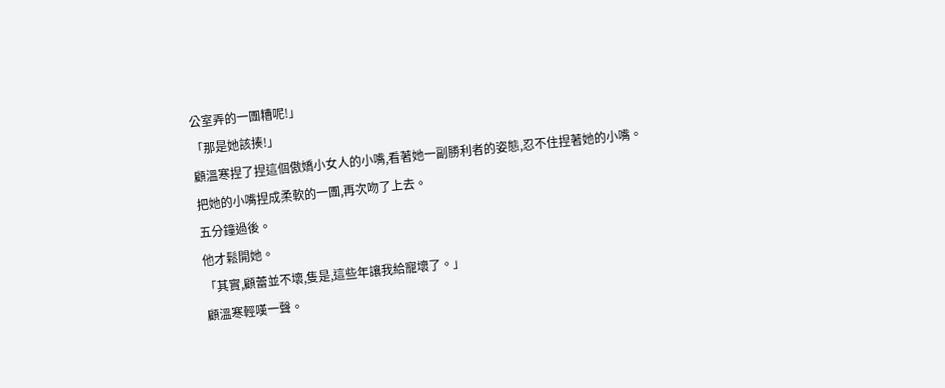公室弄的一團糟呢!」
「那是她該揍!」
顧溫寒捏了捏這個傲嬌小女人的小嘴,看著她一副勝利者的姿態,忍不住捏著她的小嘴。
把她的小嘴捏成柔軟的一團,再次吻了上去。
五分鐘過後。
他才鬆開她。
「其實,顧蕾並不壞,隻是,這些年讓我給寵壞了。」
顧溫寒輕嘆一聲。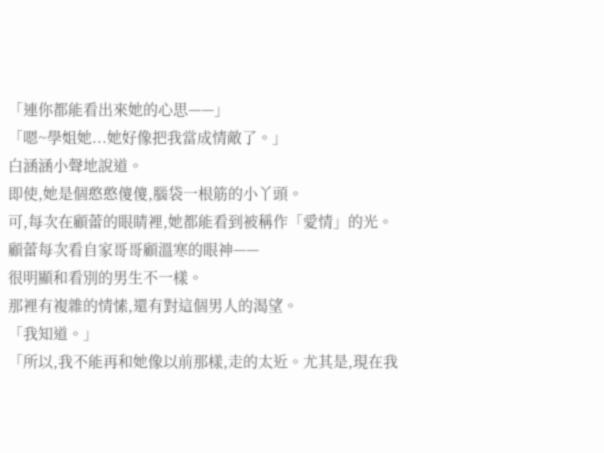「連你都能看出來她的心思——」
「嗯~學姐她...她好像把我當成情敵了。」
白涵涵小聲地說道。
即使,她是個憨憨傻傻,腦袋一根筋的小丫頭。
可,每次在顧蕾的眼睛裡,她都能看到被稱作「愛情」的光。
顧蕾每次看自家哥哥顧溫寒的眼神——
很明顯和看別的男生不一樣。
那裡有複雜的情愫,還有對這個男人的渴望。
「我知道。」
「所以,我不能再和她像以前那樣,走的太近。尤其是,現在我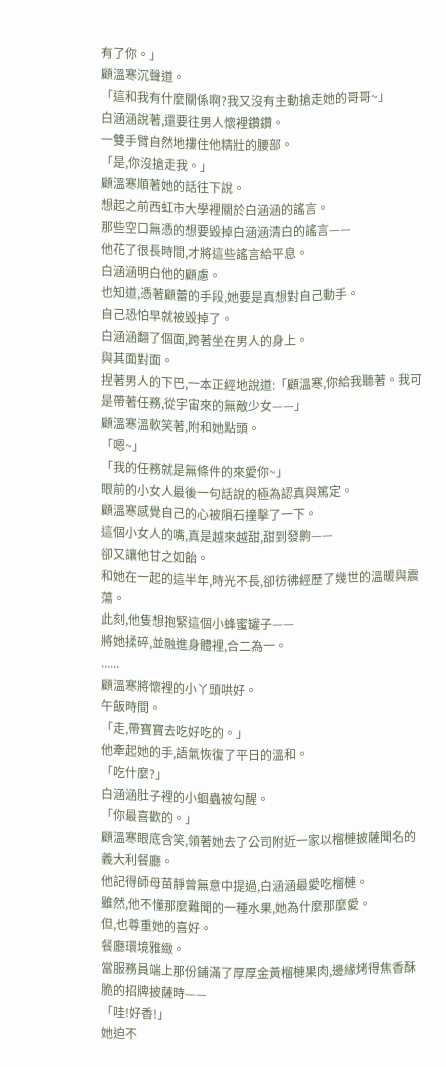有了你。」
顧溫寒沉聲道。
「這和我有什麼關係啊?我又沒有主動搶走她的哥哥~」
白涵涵說著,還要往男人懷裡鑽鑽。
一雙手臂自然地摟住他精壯的腰部。
「是,你沒搶走我。」
顧溫寒順著她的話往下說。
想起之前西虹市大學裡關於白涵涵的謠言。
那些空口無憑的想要毀掉白涵涵清白的謠言——
他花了很長時間,才將這些謠言給平息。
白涵涵明白他的顧慮。
也知道,憑著顧蕾的手段,她要是真想對自己動手。
自己恐怕早就被毀掉了。
白涵涵翻了個面,跨著坐在男人的身上。
與其面對面。
捏著男人的下巴,一本正經地說道:「顧溫寒,你給我聽著。我可是帶著任務,從宇宙來的無敵少女——」
顧溫寒溫軟笑著,附和她點頭。
「嗯~」
「我的任務就是無條件的來愛你~」
眼前的小女人最後一句話說的極為認真與篤定。
顧溫寒感覺自己的心被隕石撞擊了一下。
這個小女人的嘴,真是越來越甜,甜到發齁——
卻又讓他甘之如飴。
和她在一起的這半年,時光不長,卻彷彿經歷了幾世的溫暖與震蕩。
此刻,他隻想抱緊這個小蜂蜜罐子——
將她揉碎,並融進身體裡,合二為一。
......
顧溫寒將懷裡的小丫頭哄好。
午飯時間。
「走,帶寶寶去吃好吃的。」
他牽起她的手,語氣恢復了平日的溫和。
「吃什麼?」
白涵涵肚子裡的小蛔蟲被勾醒。
「你最喜歡的。」
顧溫寒眼底含笑,領著她去了公司附近一家以榴槤披薩聞名的義大利餐廳。
他記得師母苗靜曾無意中提過,白涵涵最愛吃榴槤。
雖然,他不懂那麼難聞的一種水果,她為什麼那麼愛。
但,也尊重她的喜好。
餐廳環境雅緻。
當服務員端上那份鋪滿了厚厚金黃榴槤果肉,邊緣烤得焦香酥脆的招牌披薩時——
「哇!好香!」
她迫不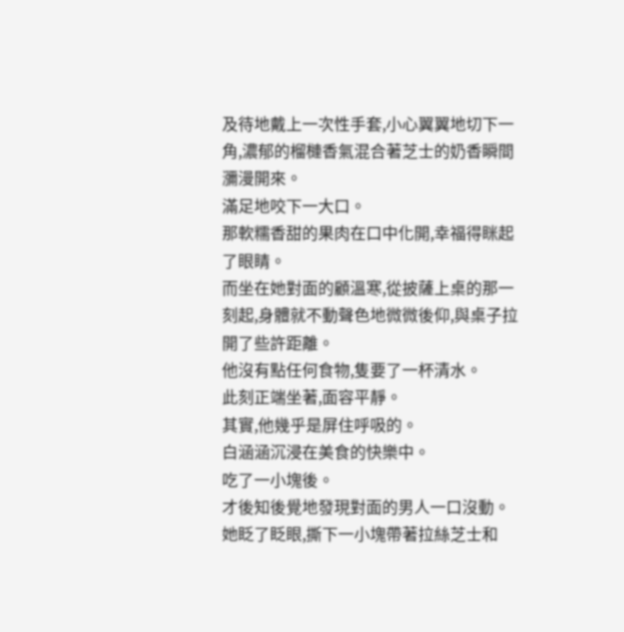及待地戴上一次性手套,小心翼翼地切下一角,濃郁的榴槤香氣混合著芝士的奶香瞬間瀰漫開來。
滿足地咬下一大口。
那軟糯香甜的果肉在口中化開,幸福得眯起了眼睛。
而坐在她對面的顧溫寒,從披薩上桌的那一刻起,身體就不動聲色地微微後仰,與桌子拉開了些許距離。
他沒有點任何食物,隻要了一杯清水。
此刻正端坐著,面容平靜。
其實,他幾乎是屏住呼吸的。
白涵涵沉浸在美食的快樂中。
吃了一小塊後。
才後知後覺地發現對面的男人一口沒動。
她眨了眨眼,撕下一小塊帶著拉絲芝士和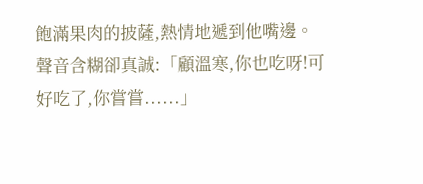飽滿果肉的披薩,熱情地遞到他嘴邊。
聲音含糊卻真誠:「顧溫寒,你也吃呀!可好吃了,你嘗嘗......」